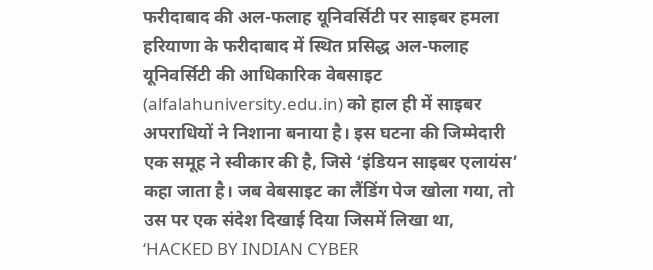फरीदाबाद की अल-फलाह यूनिवर्सिटी पर साइबर हमला
हरियाणा के फरीदाबाद में स्थित प्रसिद्ध अल-फलाह यूनिवर्सिटी की आधिकारिक वेबसाइट (alfalahuniversity.edu.in) को हाल ही में साइबर अपराधियों ने निशाना बनाया है। इस घटना की जिम्मेदारी एक समूह ने स्वीकार की है, जिसे ‘इंडियन साइबर एलायंस’ कहा जाता है। जब वेबसाइट का लैंडिंग पेज खोला गया, तो उस पर एक संदेश दिखाई दिया जिसमें लिखा था, ‘HACKED BY INDIAN CYBER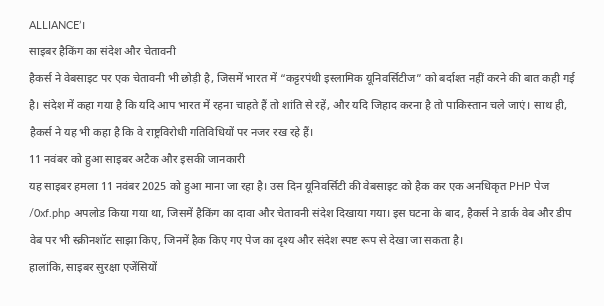ALLIANCE’।
साइबर हैकिंग का संदेश और चेतावनी
हैकर्स ने वेबसाइट पर एक चेतावनी भी छोड़ी है, जिसमें भारत में “कट्टरपंथी इस्लामिक यूनिवर्सिटीज” को बर्दाश्त नहीं करने की बात कही गई है। संदेश में कहा गया है कि यदि आप भारत में रहना चाहते हैं तो शांति से रहें, और यदि जिहाद करना है तो पाकिस्तान चले जाएं। साथ ही, हैकर्स ने यह भी कहा है कि वे राष्ट्रविरोधी गतिविधियों पर नजर रख रहे हैं।
11 नवंबर को हुआ साइबर अटैक और इसकी जानकारी
यह साइबर हमला 11 नवंबर 2025 को हुआ माना जा रहा है। उस दिन यूनिवर्सिटी की वेबसाइट को हैक कर एक अनधिकृत PHP पेज /0xf.php अपलोड किया गया था, जिसमें हैकिंग का दावा और चेतावनी संदेश दिखाया गया। इस घटना के बाद, हैकर्स ने डार्क वेब और डीप वेब पर भी स्क्रीनशॉट साझा किए, जिनमें हैक किए गए पेज का दृश्य और संदेश स्पष्ट रूप से देखा जा सकता है।
हालांकि, साइबर सुरक्षा एजेंसियों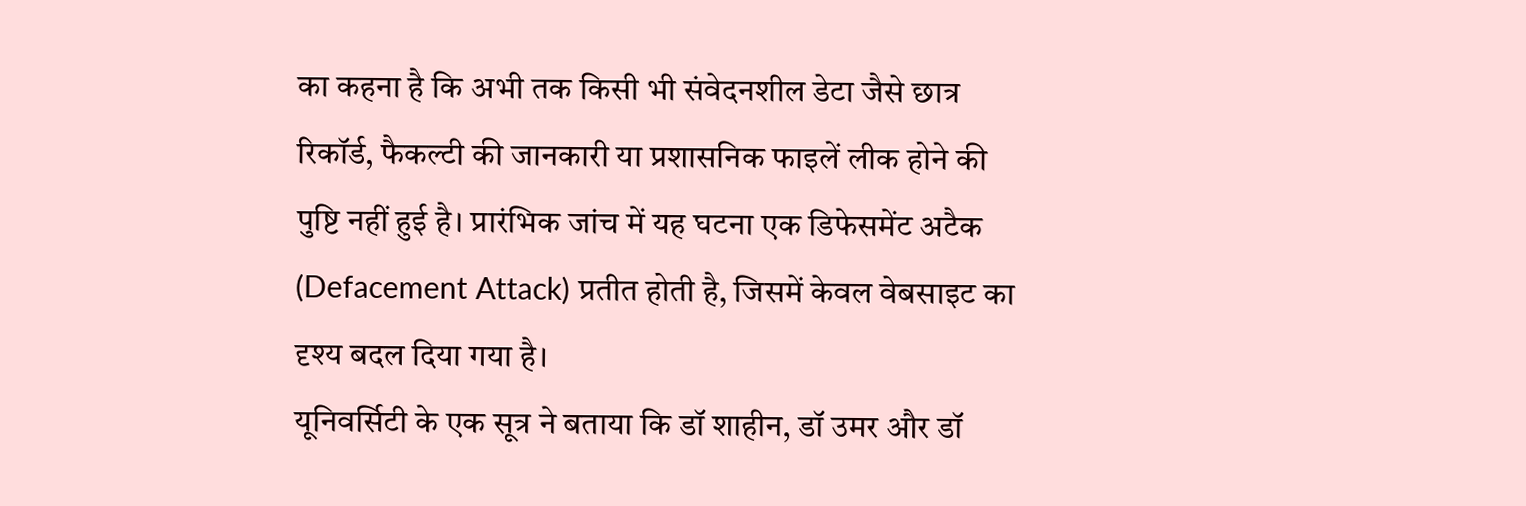का कहना है कि अभी तक किसी भी संवेदनशील डेटा जैसे छात्र रिकॉर्ड, फैकल्टी की जानकारी या प्रशासनिक फाइलें लीक होने की पुष्टि नहीं हुई है। प्रारंभिक जांच में यह घटना एक डिफेसमेंट अटैक (Defacement Attack) प्रतीत होती है, जिसमें केवल वेबसाइट का दृश्य बदल दिया गया है।
यूनिवर्सिटी के एक सूत्र ने बताया कि डॉ शाहीन, डॉ उमर और डॉ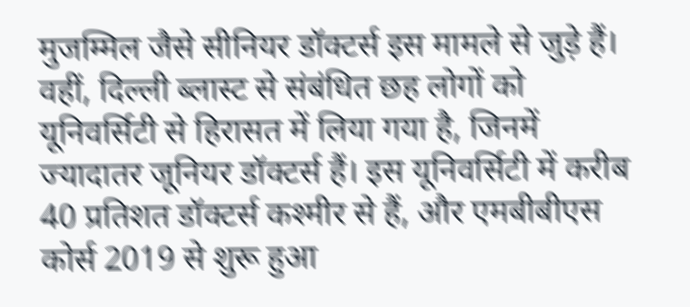मुजम्मिल जैसे सीनियर डॉक्टर्स इस मामले से जुड़े हैं। वहीं, दिल्ली ब्लास्ट से संबंधित छह लोगों को यूनिवर्सिटी से हिरासत में लिया गया है, जिनमें ज्यादातर जूनियर डॉक्टर्स हैं। इस यूनिवर्सिटी में करीब 40 प्रतिशत डॉक्टर्स कश्मीर से हैं, और एमबीबीएस कोर्स 2019 से शुरू हुआ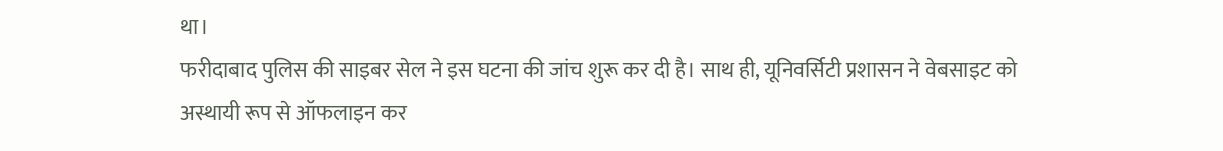था।
फरीदाबाद पुलिस की साइबर सेल ने इस घटना की जांच शुरू कर दी है। साथ ही, यूनिवर्सिटी प्रशासन ने वेबसाइट को अस्थायी रूप से ऑफलाइन कर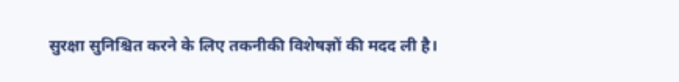सुरक्षा सुनिश्चित करने के लिए तकनीकी विशेषज्ञों की मदद ली है।